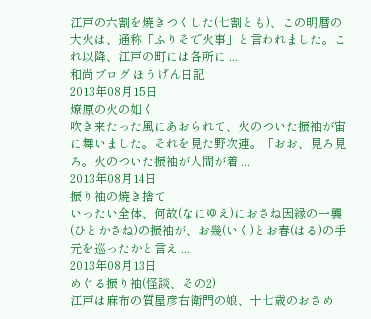江戸の六割を焼きつくした(七割とも)、この明暦の大火は、通称「ふりそで火事」と言われました。これ以降、江戸の町には各所に ...
和尚ブログ ほうげん日記
2013年08月15日
燎原の火の如く
吹き来たった風にあおられて、火のついた振袖が宙に舞いました。それを見た野次連。「おお、見ろ見ろ。火のついた振袖が人間が着 ...
2013年08月14日
振り袖の焼き捨て
いったい全体、何故(なにゆえ)におさね因縁の一襲(ひとかさね)の振袖が、お幾(いく)とお春(はる)の手元を巡ったかと言え ...
2013年08月13日
めぐる振り袖(怪談、その2)
江戸は麻布の質屋彦右衛門の娘、十七歳のおさめ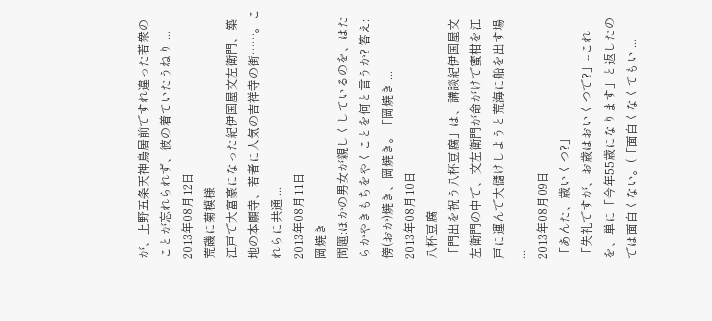が、上野五条天神鳥居前ですれ違った若衆のことが忘れられず、彼の着ていたうねり ...
2013年08月12日
荒磯に菊模様
江戸で大富豪になった紀伊国屋文左衛門、築地の本願寺、若者に人気の吉祥寺の街……。これらに共通 ...
2013年08月11日
岡焼き
問題:ほかの男女が親しくしているのを、はたらかやきもちをやくことを何と言うか? 答え: 傍(おか)焼き、岡焼き。「岡焼き ...
2013年08月10日
八杯豆腐
「門出を祝う八杯豆腐」は、講談紀伊国屋文左衛門の中で、文左衛門が命がけで蜜柑を江戸に運んで大儲けしようと荒海に船を出す場 ...
2013年08月09日
「あんた、歳いくつ?」
「失礼ですが、お歳はおいくつで?」--これを、単に「今年55歳になります」と返したのでは面白くない。(「面白くなくてもい ...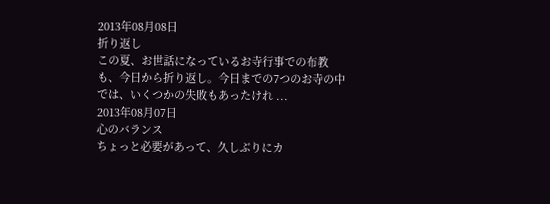2013年08月08日
折り返し
この夏、お世話になっているお寺行事での布教も、今日から折り返し。今日までの7つのお寺の中では、いくつかの失敗もあったけれ ...
2013年08月07日
心のバランス
ちょっと必要があって、久しぶりにカ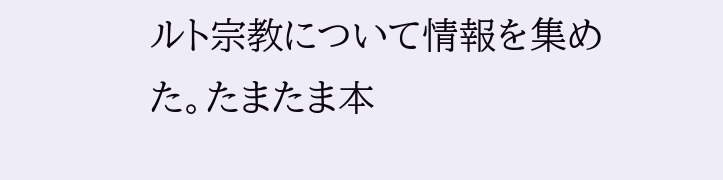ルト宗教について情報を集めた。たまたま本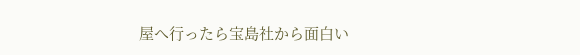屋へ行ったら宝島社から面白い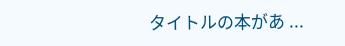タイトルの本があ ...